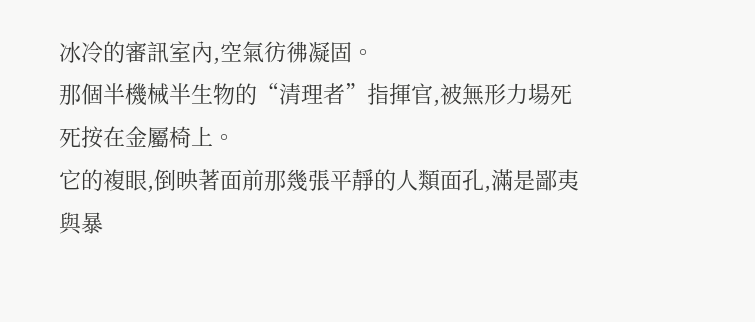冰冷的審訊室內,空氣彷彿凝固。
那個半機械半生物的“清理者”指揮官,被無形力場死死按在金屬椅上。
它的複眼,倒映著面前那幾張平靜的人類面孔,滿是鄙夷與暴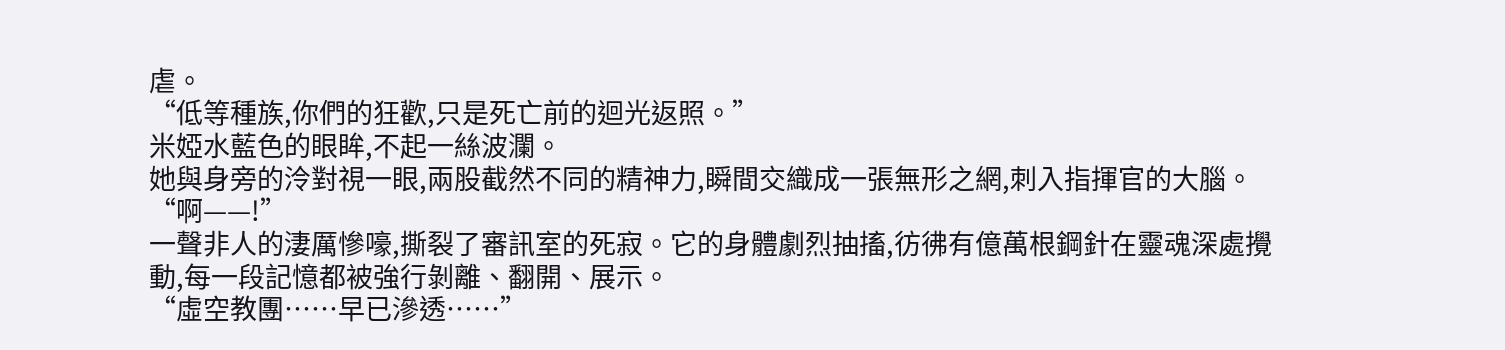虐。
“低等種族,你們的狂歡,只是死亡前的迴光返照。”
米婭水藍色的眼眸,不起一絲波瀾。
她與身旁的泠對視一眼,兩股截然不同的精神力,瞬間交織成一張無形之網,刺入指揮官的大腦。
“啊——!”
一聲非人的淒厲慘嚎,撕裂了審訊室的死寂。它的身體劇烈抽搐,彷彿有億萬根鋼針在靈魂深處攪動,每一段記憶都被強行剝離、翻開、展示。
“虛空教團……早已滲透……”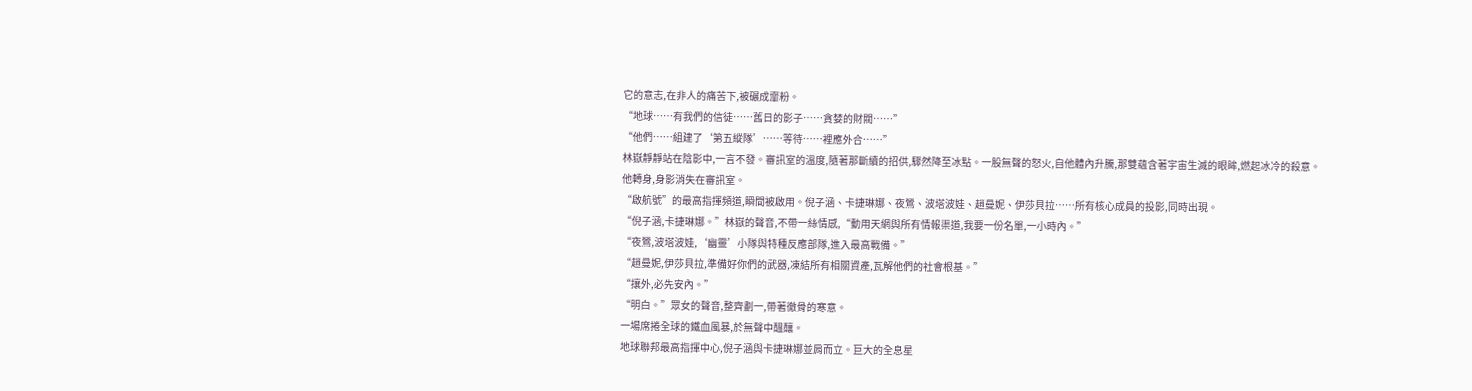它的意志,在非人的痛苦下,被碾成齏粉。
“地球……有我們的信徒……舊日的影子……貪婪的財閥……”
“他們……組建了‘第五縱隊’……等待……裡應外合……”
林嶽靜靜站在陰影中,一言不發。審訊室的溫度,隨著那斷續的招供,驟然降至冰點。一股無聲的怒火,自他體內升騰,那雙蘊含著宇宙生滅的眼眸,燃起冰冷的殺意。
他轉身,身影消失在審訊室。
“啟航號”的最高指揮頻道,瞬間被啟用。倪子涵、卡捷琳娜、夜鶯、波塔波娃、趙曼妮、伊莎貝拉……所有核心成員的投影,同時出現。
“倪子涵,卡捷琳娜。”林嶽的聲音,不帶一絲情感,“動用天網與所有情報渠道,我要一份名單,一小時內。”
“夜鶯,波塔波娃,‘幽靈’小隊與特種反應部隊,進入最高戰備。”
“趙曼妮,伊莎貝拉,準備好你們的武器,凍結所有相關資產,瓦解他們的社會根基。”
“攘外,必先安內。”
“明白。”眾女的聲音,整齊劃一,帶著徹骨的寒意。
一場席捲全球的鐵血風暴,於無聲中醞釀。
地球聯邦最高指揮中心,倪子涵與卡捷琳娜並肩而立。巨大的全息星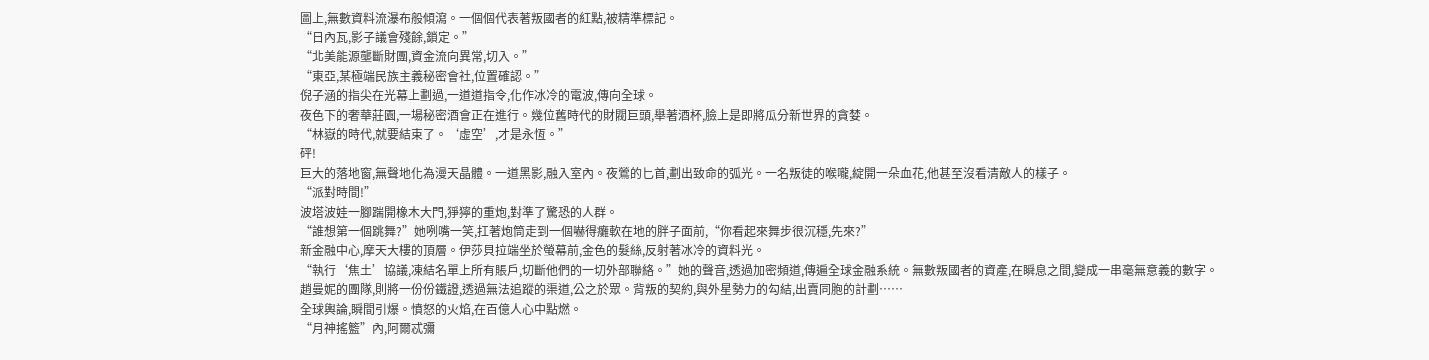圖上,無數資料流瀑布般傾瀉。一個個代表著叛國者的紅點,被精準標記。
“日內瓦,影子議會殘餘,鎖定。”
“北美能源壟斷財團,資金流向異常,切入。”
“東亞,某極端民族主義秘密會社,位置確認。”
倪子涵的指尖在光幕上劃過,一道道指令,化作冰冷的電波,傳向全球。
夜色下的奢華莊園,一場秘密酒會正在進行。幾位舊時代的財閥巨頭,舉著酒杯,臉上是即將瓜分新世界的貪婪。
“林嶽的時代,就要結束了。‘虛空’,才是永恆。”
砰!
巨大的落地窗,無聲地化為漫天晶體。一道黑影,融入室內。夜鶯的匕首,劃出致命的弧光。一名叛徒的喉嚨,綻開一朵血花,他甚至沒看清敵人的樣子。
“派對時間!”
波塔波娃一腳踹開橡木大門,猙獰的重炮,對準了驚恐的人群。
“誰想第一個跳舞?”她咧嘴一笑,扛著炮筒走到一個嚇得癱軟在地的胖子面前,“你看起來舞步很沉穩,先來?”
新金融中心,摩天大樓的頂層。伊莎貝拉端坐於螢幕前,金色的髮絲,反射著冰冷的資料光。
“執行‘焦土’協議,凍結名單上所有賬戶,切斷他們的一切外部聯絡。”她的聲音,透過加密頻道,傳遍全球金融系統。無數叛國者的資產,在瞬息之間,變成一串毫無意義的數字。
趙曼妮的團隊,則將一份份鐵證,透過無法追蹤的渠道,公之於眾。背叛的契約,與外星勢力的勾結,出賣同胞的計劃……
全球輿論,瞬間引爆。憤怒的火焰,在百億人心中點燃。
“月神搖籃”內,阿爾忒彌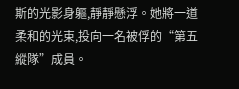斯的光影身軀,靜靜懸浮。她將一道柔和的光束,投向一名被俘的“第五縱隊”成員。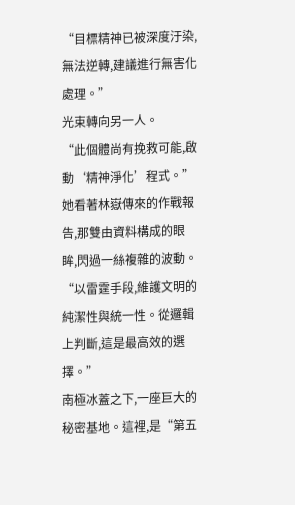“目標精神已被深度汙染,無法逆轉,建議進行無害化處理。”
光束轉向另一人。
“此個體尚有挽救可能,啟動‘精神淨化’程式。”
她看著林嶽傳來的作戰報告,那雙由資料構成的眼眸,閃過一絲複雜的波動。
“以雷霆手段,維護文明的純潔性與統一性。從邏輯上判斷,這是最高效的選擇。”
南極冰蓋之下,一座巨大的秘密基地。這裡,是“第五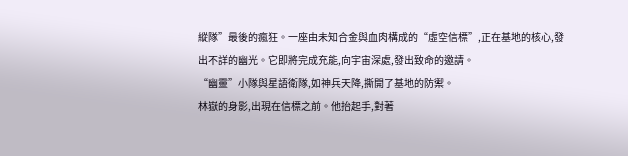縱隊”最後的瘋狂。一座由未知合金與血肉構成的“虛空信標”,正在基地的核心,發出不詳的幽光。它即將完成充能,向宇宙深處,發出致命的邀請。
“幽靈”小隊與星語衛隊,如神兵天降,撕開了基地的防禦。
林嶽的身影,出現在信標之前。他抬起手,對著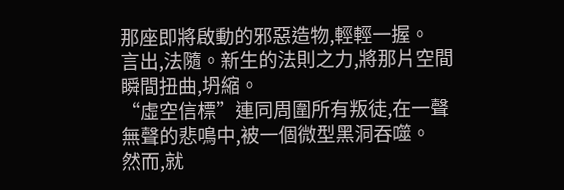那座即將啟動的邪惡造物,輕輕一握。
言出,法隨。新生的法則之力,將那片空間瞬間扭曲,坍縮。
“虛空信標”連同周圍所有叛徒,在一聲無聲的悲鳴中,被一個微型黑洞吞噬。
然而,就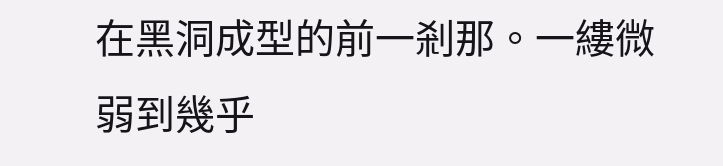在黑洞成型的前一剎那。一縷微弱到幾乎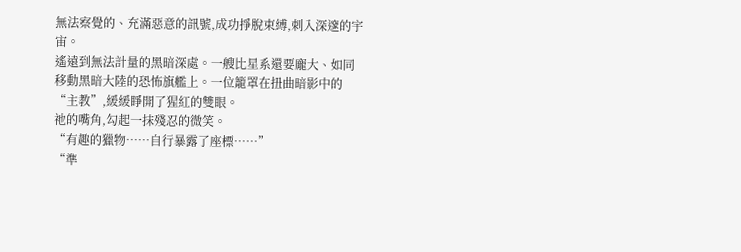無法察覺的、充滿惡意的訊號,成功掙脫束縛,刺入深邃的宇宙。
遙遠到無法計量的黑暗深處。一艘比星系還要龐大、如同移動黑暗大陸的恐怖旗艦上。一位籠罩在扭曲暗影中的“主教”,緩緩睜開了猩紅的雙眼。
祂的嘴角,勾起一抹殘忍的微笑。
“有趣的獵物……自行暴露了座標……”
“準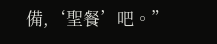備,‘聖餐’吧。”